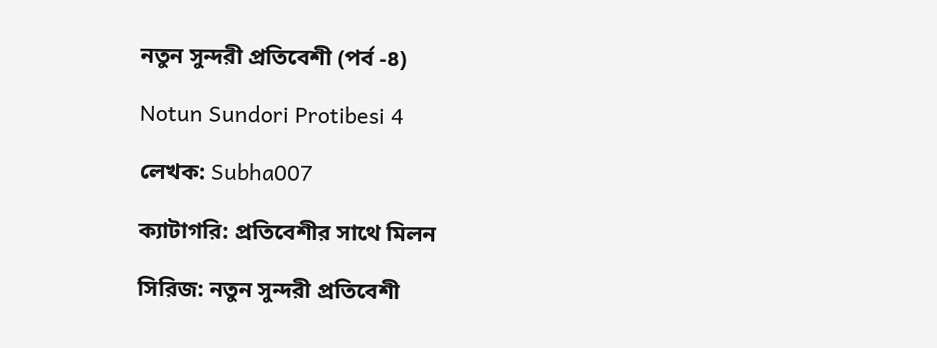নতুন সুন্দরী প্রতিবেশী (পর্ব -৪)

Notun Sundori Protibesi 4

লেখক: Subha007

ক্যাটাগরি: প্রতিবেশীর সাথে মিলন

সিরিজ: নতুন সুন্দরী প্রতিবেশী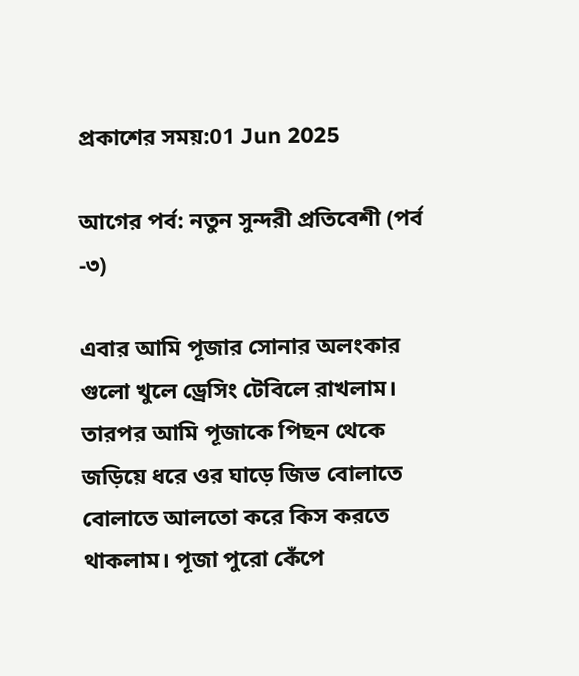প্রকাশের সময়:01 Jun 2025

আগের পর্ব: নতুন সুন্দরী প্রতিবেশী (পর্ব -৩)

এবার আমি পূজার সোনার অলংকার গুলো খুলে ড্রেসিং টেবিলে রাখলাম। তারপর আমি পূজাকে পিছন থেকে জড়িয়ে ধরে ওর ঘাড়ে জিভ বোলাতে বোলাতে আলতো করে কিস করতে থাকলাম। পূজা পুরো কেঁপে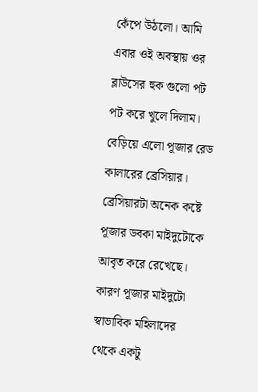কেঁপে উঠলো। আমি এবার ওই অবস্থায় ওর ব্লাউসের হুক গুলো পট পট করে খুলে দিলাম। বেড়িয়ে এলো পূজার রেড কালারের ব্রেসিয়ার। ব্রেসিয়ারটা অনেক কষ্টে পূজার ডবকা মাইদুটোকে আবৃত করে রেখেছে। কারণ পূজার মাইদুটো স্বাভাবিক মহিলাদের থেকে একটু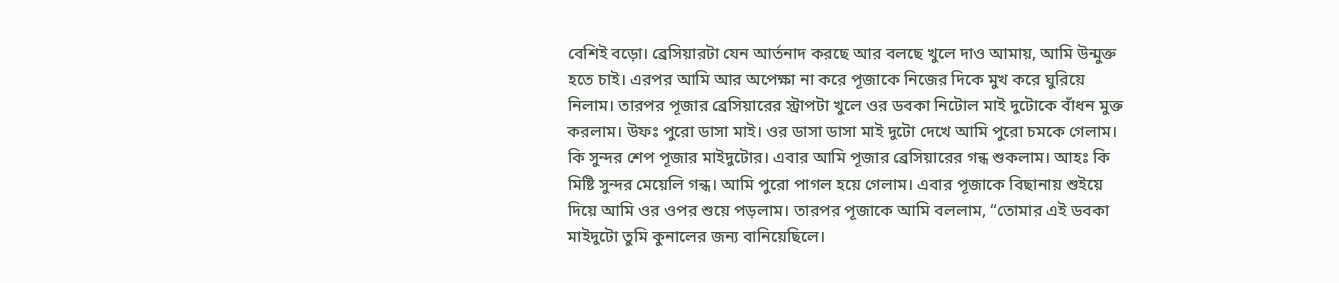বেশিই বড়ো। ব্রেসিয়ারটা যেন আর্তনাদ করছে আর বলছে খুলে দাও আমায়, আমি উন্মুক্ত হতে চাই। এরপর আমি আর অপেক্ষা না করে পূজাকে নিজের দিকে মুখ করে ঘুরিয়ে নিলাম। তারপর পূজার ব্রেসিয়ারের স্ট্রাপটা খুলে ওর ডবকা নিটোল মাই দুটোকে বাঁধন মুক্ত করলাম। উফঃ পুরো ডাসা মাই। ওর ডাসা ডাসা মাই দুটো দেখে আমি পুরো চমকে গেলাম। কি সুন্দর শেপ পূজার মাইদুটোর। এবার আমি পূজার ব্রেসিয়ারের গন্ধ শুকলাম। আহঃ কি মিষ্টি সুন্দর মেয়েলি গন্ধ। আমি পুরো পাগল হয়ে গেলাম। এবার পূজাকে বিছানায় শুইয়ে দিয়ে আমি ওর ওপর শুয়ে পড়লাম। তারপর পূজাকে আমি বললাম, “তোমার এই ডবকা মাইদুটো তুমি কুনালের জন্য বানিয়েছিলে।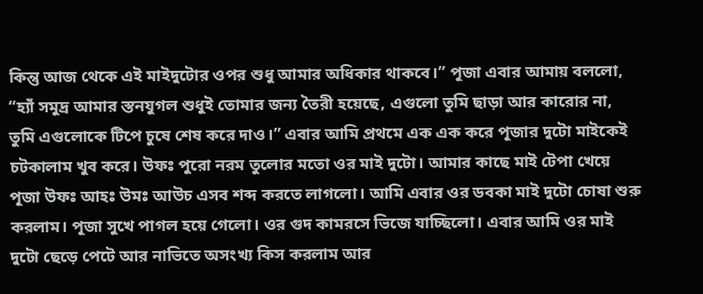কিন্তু আজ থেকে এই মাইদুটোর ওপর শুধু আমার অধিকার থাকবে।” পূজা এবার আমায় বললো, “হ্যাঁ সমুদ্র আমার স্তনযুগল শুধুই তোমার জন্য তৈরী হয়েছে, এগুলো তুমি ছাড়া আর কারোর না, তুমি এগুলোকে টিপে চুষে শেষ করে দাও।” এবার আমি প্রথমে এক এক করে পূজার দুটো মাইকেই চটকালাম খুব করে। উফঃ পুরো নরম তুলোর মতো ওর মাই দুটো। আমার কাছে মাই টেপা খেয়ে পূজা উফঃ আহঃ উমঃ আউচ এসব শব্দ করতে লাগলো। আমি এবার ওর ডবকা মাই দুটো চোষা শুরু করলাম। পূজা সুখে পাগল হয়ে গেলো। ওর গুদ কামরসে ভিজে যাচ্ছিলো। এবার আমি ওর মাই দুটো ছেড়ে পেটে আর নাভিতে অসংখ্য কিস করলাম আর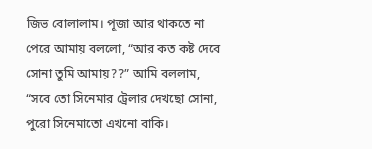জিভ বোলালাম। পূজা আর থাকতে না পেরে আমায় বললো, “আর কত কষ্ট দেবে সোনা তুমি আমায়??” আমি বললাম, “সবে তো সিনেমার ট্রেলার দেখছো সোনা, পুরো সিনেমাতো এখনো বাকি।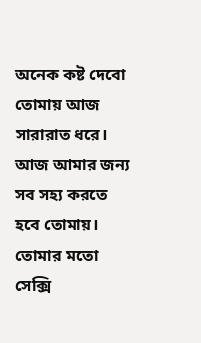অনেক কষ্ট দেবো তোমায় আজ সারারাত ধরে। আজ আমার জন্য সব সহ্য করতে হবে তোমায়। তোমার মতো সেক্সি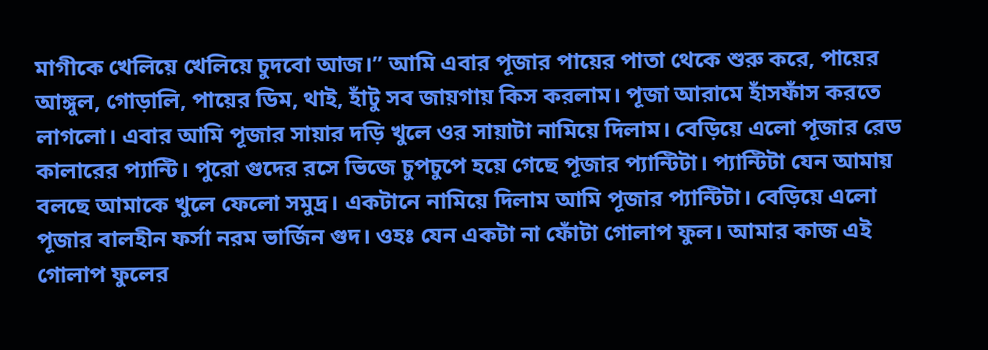মাগীকে খেলিয়ে খেলিয়ে চুদবো আজ।” আমি এবার পূজার পায়ের পাতা থেকে শুরু করে, পায়ের আঙ্গুল, গোড়ালি, পায়ের ডিম, থাই, হাঁটু সব জায়গায় কিস করলাম। পূজা আরামে হাঁসফাঁস করতে লাগলো। এবার আমি পূজার সায়ার দড়ি খুলে ওর সায়াটা নামিয়ে দিলাম। বেড়িয়ে এলো পূজার রেড কালারের প্যান্টি। পুরো গুদের রসে ভিজে চুপচুপে হয়ে গেছে পূজার প্যান্টিটা। প্যান্টিটা যেন আমায় বলছে আমাকে খুলে ফেলো সমুদ্র। একটানে নামিয়ে দিলাম আমি পূজার প্যান্টিটা। বেড়িয়ে এলো পূজার বালহীন ফর্সা নরম ভার্জিন গুদ। ওহঃ যেন একটা না ফোঁটা গোলাপ ফুল। আমার কাজ এই গোলাপ ফুলের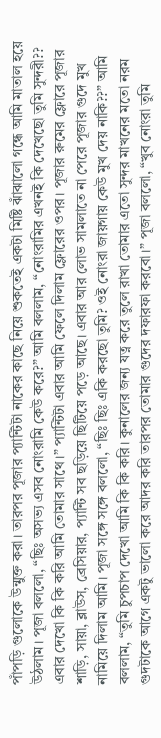পাঁপড়ি গুলোকে উন্মুক্ত করা। তারপর পূজার প্যান্টিটা নাকের কাছে নিয়ে শুকতেই একটা মিষ্টি ঝাঁঝালো গন্ধে আমি মাতাল হয়ে উঠলাম। পূজা বললো, “ছিঃ অসভ্য এসব নোংরামি কেউ করে?” আমি বললাম, “নোংরামির এখনই কি দেখেছো তুমি সুন্দরী?? এবার দেখো কি কি করি আমি তোমার সাথে।” প্যান্টিটা এবার আমি ফেলে দিলাম ফ্লোরের ওপর। পূজার রুমের ফ্লোরে পূজার শাড়ি, সায়া, ব্লাউস, ব্রেসিয়ার, প্যান্টি সব ছড়িয়ে ছিটিয়ে পড়ে আছে। এবার আর লোভ সামলাতে না পেরে পূজার গুদে মুখ নামিয়ে দিলাম আমি। পূজা সঙ্গে সঙ্গে বললো, “ছিঃ ছিঃ একি করছো তুমি? ওই নোংরা জায়গায় কেউ মুখ দেয় নাকি??” আমি বললাম, “তুমি চুপচাপ দেখো আমি কি কি করি। কুনালের জন্য যত্ন করে তুলে রাখা তোমার এতো সুন্দর মাখনের মতো নরম গুদটাকে আগে একটু ভালো করে আদর করি তারপর তোমার গুদের দফারফা করবো।” পূজা বললো, “খুব নোংরা তুমি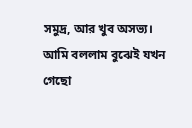সমুদ্র, আর খুব অসভ্য। আমি বললাম বুঝেই যখন গেছো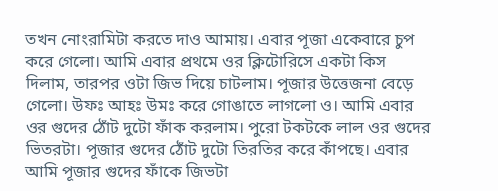তখন নোংরামিটা করতে দাও আমায়। এবার পূজা একেবারে চুপ করে গেলো। আমি এবার প্রথমে ওর ক্লিটোরিসে একটা কিস দিলাম, তারপর ওটা জিভ দিয়ে চাটলাম। পূজার উত্তেজনা বেড়ে গেলো। উফঃ আহঃ উমঃ করে গোঙাতে লাগলো ও। আমি এবার ওর গুদের ঠোঁট দুটো ফাঁক করলাম। পুরো টকটকে লাল ওর গুদের ভিতরটা। পূজার গুদের ঠোঁট দুটো তিরতির করে কাঁপছে। এবার আমি পূজার গুদের ফাঁকে জিভটা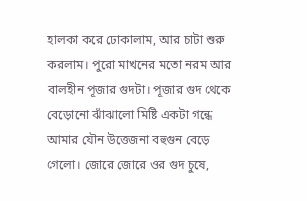হালকা করে ঢোকালাম, আর চাটা শুরু করলাম। পুরো মাখনের মতো নরম আর বালহীন পূজার গুদটা। পূজার গুদ থেকে বেড়োনো ঝাঁঝালো মিষ্টি একটা গন্ধে আমার যৌন উত্তেজনা বহুগুন বেড়ে গেলো। জোরে জোরে ওর গুদ চুষে,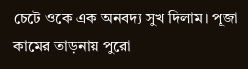চেটে ওকে এক অনবদ্য সুখ দিলাম। পূজা কামের তাড়নায় পুরো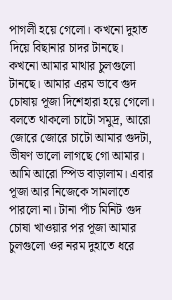পাগলী হয়ে গেলো। কখনো দুহাত দিয়ে বিছানার চাদর টানছে। কখনো আমার মাথার চুলগুলো টানছে। আমার এরম ভাবে গুদ চোষায় পূজা দিশেহারা হয়ে গেলো। বলতে থাকলো চাটো সমুদ্র, আরো জোরে জোরে চাটো আমার গুদটা, ভীষণ ভালো লাগছে গো আমার। আমি আরো স্পিড বাড়ালাম। এবার পূজা আর নিজেকে সামলাতে পারলো না। টানা পাঁচ মিনিট গুদ চোষা খাওয়ার পর পূজা আমার চুলগুলো ওর নরম দুহাতে ধরে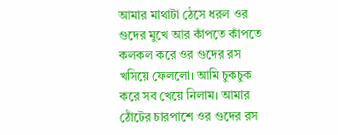আমার মাথাটা ঠেসে ধরল ওর গুদের মুখে আর কাঁপতে কাঁপতে কলকল করে ওর গুদের রস খসিয়ে ফেললো। আমি চুকচুক করে সব খেয়ে নিলাম। আমার ঠোঁটের চারপাশে ওর গুদের রস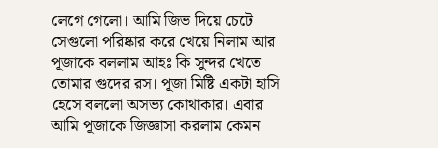লেগে গেলো। আমি জিভ দিয়ে চেটে সেগুলো পরিষ্কার করে খেয়ে নিলাম আর পূজাকে বললাম আহঃ কি সুন্দর খেতে তোমার গুদের রস। পূজা মিষ্টি একটা হাসি হেসে বললো অসভ্য কোথাকার। এবার আমি পূজাকে জিজ্ঞাসা করলাম কেমন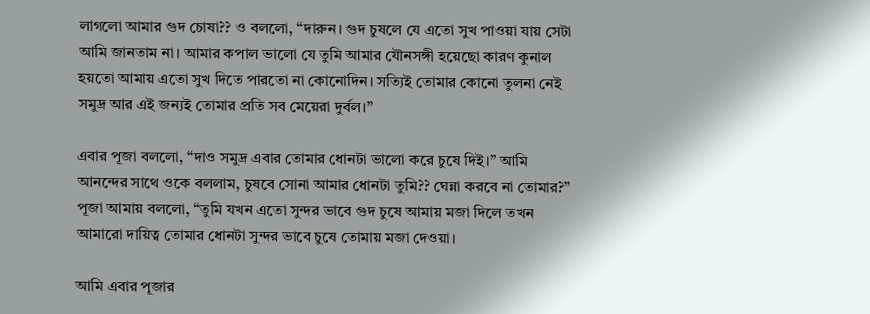লাগলো আমার গুদ চোষা?? ও বললো, “দারুন। গুদ চুষলে যে এতো সুখ পাওয়া যায় সেটা আমি জানতাম না। আমার কপাল ভালো যে তুমি আমার যৌনসঙ্গী হয়েছো কারণ কুনাল হয়তো আমায় এতো সুখ দিতে পারতো না কোনোদিন। সত্যিই তোমার কোনো তুলনা নেই সমুদ্র আর এই জন্যই তোমার প্রতি সব মেয়েরা দুর্বল।”

এবার পূজা বললো, “দাও সমুদ্র এবার তোমার ধোনটা ভালো করে চুষে দিই।” আমি আনন্দের সাথে ওকে বললাম, চুষবে সোনা আমার ধোনটা তুমি?? ঘেন্না করবে না তোমার?” পূজা আমায় বললো, “তুমি যখন এতো সুন্দর ভাবে গুদ চুষে আমায় মজা দিলে তখন আমারো দায়িত্ব তোমার ধোনটা সুন্দর ভাবে চুষে তোমায় মজা দেওয়া।

আমি এবার পূজার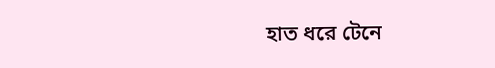হাত ধরে টেনে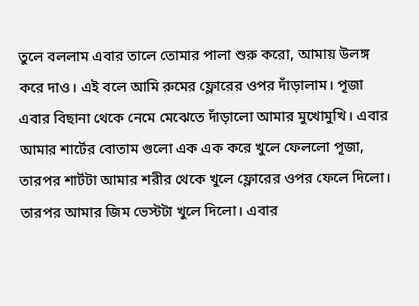তুলে বললাম এবার তালে তোমার পালা শুরু করো, আমায় উলঙ্গ করে দাও। এই বলে আমি রুমের ফ্লোরের ওপর দাঁড়ালাম। পূজা এবার বিছানা থেকে নেমে মেঝেতে দাঁড়ালো আমার মুখোমুখি। এবার আমার শার্টের বোতাম গুলো এক এক করে খুলে ফেললো পূজা, তারপর শার্টটা আমার শরীর থেকে খুলে ফ্লোরের ওপর ফেলে দিলো। তারপর আমার জিম ভেস্টটা খুলে দিলো। এবার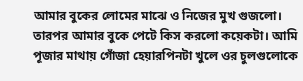আমার বুকের লোমের মাঝে ও নিজের মুখ গুজলো। তারপর আমার বুকে পেটে কিস করলো কয়েকটা। আমি পূজার মাথায় গোঁজা হেয়ারপিনটা খুলে ওর চুলগুলোকে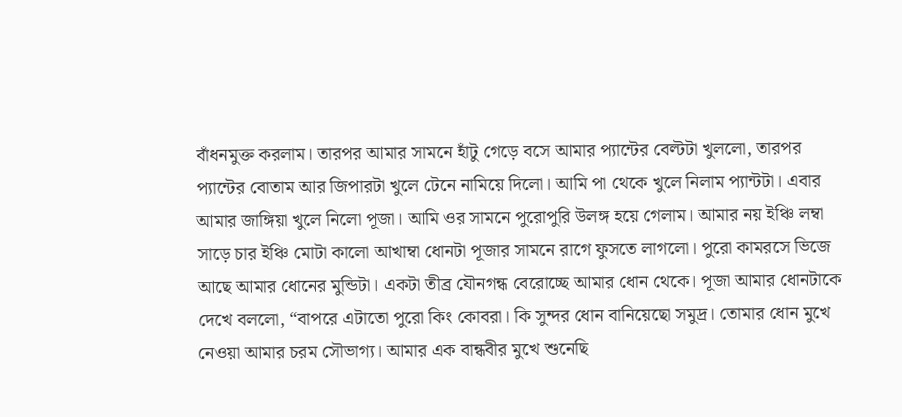বাঁধনমুক্ত করলাম। তারপর আমার সামনে হাঁটু গেড়ে বসে আমার প্যান্টের বেল্টটা খুললো, তারপর প্যান্টের বোতাম আর জিপারটা খুলে টেনে নামিয়ে দিলো। আমি পা থেকে খুলে নিলাম প্যান্টটা। এবার আমার জাঙ্গিয়া খুলে নিলো পূজা। আমি ওর সামনে পুরোপুরি উলঙ্গ হয়ে গেলাম। আমার নয় ইঞ্চি লম্বা সাড়ে চার ইঞ্চি মোটা কালো আখাম্বা ধোনটা পূজার সামনে রাগে ফুসতে লাগলো। পুরো কামরসে ভিজে আছে আমার ধোনের মুন্ডিটা। একটা তীব্র যৌনগন্ধ বেরোচ্ছে আমার ধোন থেকে। পূজা আমার ধোনটাকে দেখে বললো, “বাপরে এটাতো পুরো কিং কোবরা। কি সুন্দর ধোন বানিয়েছো সমুদ্র। তোমার ধোন মুখে নেওয়া আমার চরম সৌভাগ্য। আমার এক বান্ধবীর মুখে শুনেছি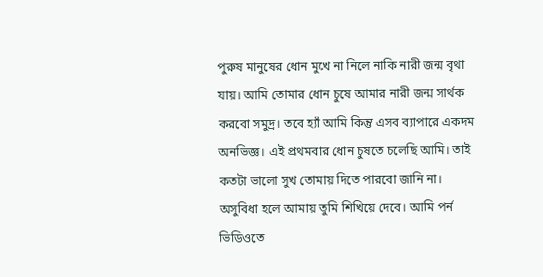পুরুষ মানুষের ধোন মুখে না নিলে নাকি নারী জন্ম বৃথা যায়। আমি তোমার ধোন চুষে আমার নারী জন্ম সার্থক করবো সমুদ্র। তবে হ্যাঁ আমি কিন্তু এসব ব্যাপারে একদম অনভিজ্ঞ। এই প্রথমবার ধোন চুষতে চলেছি আমি। তাই কতটা ভালো সুখ তোমায় দিতে পারবো জানি না। অসুবিধা হলে আমায় তুমি শিখিয়ে দেবে। আমি পর্ন ভিডিওতে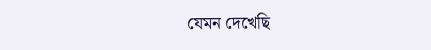যেমন দেখেছি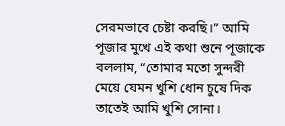সেরমভাবে চেষ্টা করছি।” আমি পূজার মুখে এই কথা শুনে পূজাকে বললাম, “তোমার মতো সুন্দরী মেয়ে যেমন খুশি ধোন চুষে দিক তাতেই আমি খুশি সোনা।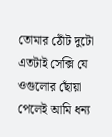তোমার ঠোঁট দুটো এতটাই সেক্সি যে ওগুলোর ছোঁয়া পেলেই আমি ধন্য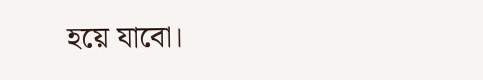হয়ে যাবো।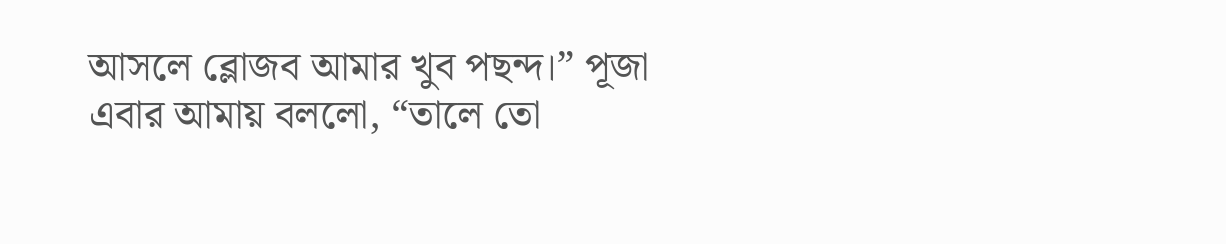আসলে ব্লোজব আমার খুব পছন্দ।” পূজা এবার আমায় বললো, “তালে তো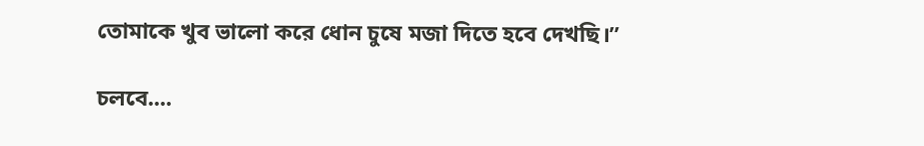তোমাকে খুব ভালো করে ধোন চুষে মজা দিতে হবে দেখছি।”

চলবে....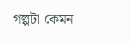গল্পটা কেমন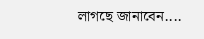লাগছে জানাবেন....